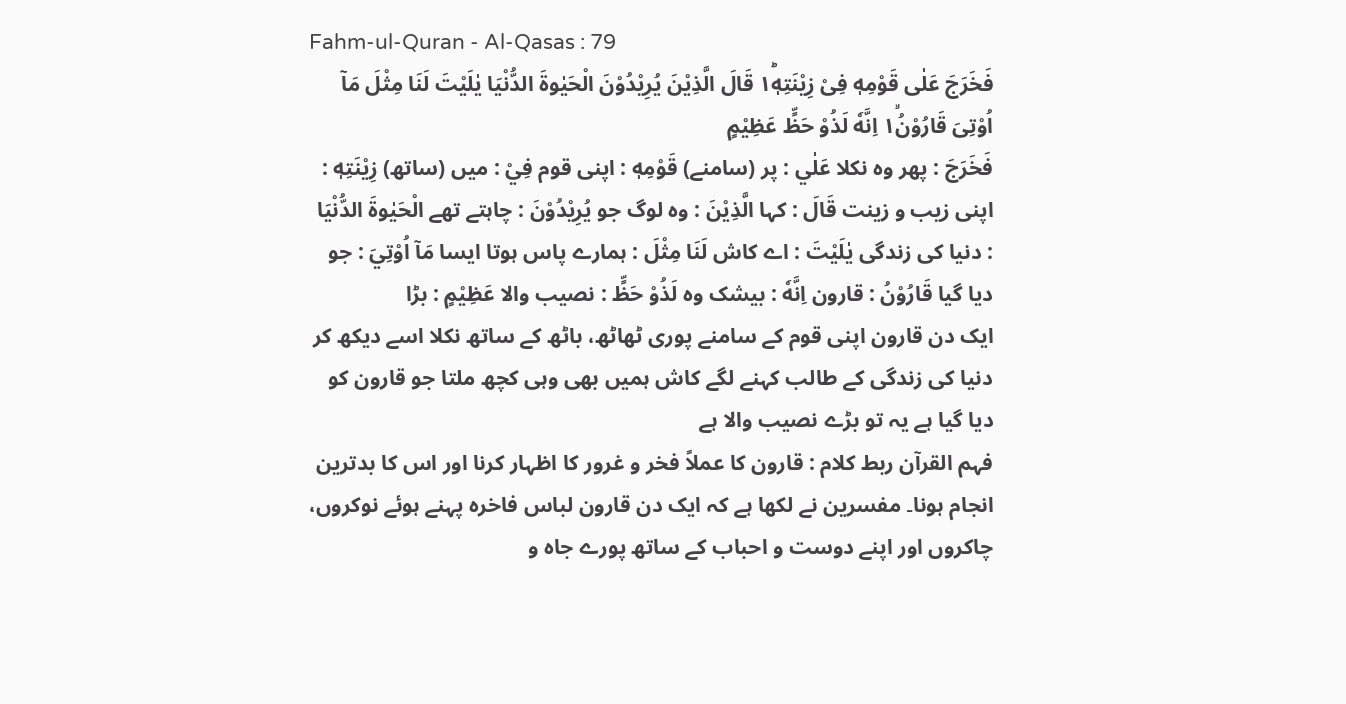Fahm-ul-Quran - Al-Qasas : 79
فَخَرَجَ عَلٰى قَوْمِهٖ فِیْ زِیْنَتِهٖ١ؕ قَالَ الَّذِیْنَ یُرِیْدُوْنَ الْحَیٰوةَ الدُّنْیَا یٰلَیْتَ لَنَا مِثْلَ مَاۤ اُوْتِیَ قَارُوْنُ١ۙ اِنَّهٗ لَذُوْ حَظٍّ عَظِیْمٍ
فَخَرَجَ : پھر وہ نکلا عَلٰي : پر (سامنے) قَوْمِهٖ : اپنی قوم فِيْ : میں (ساتھ) زِيْنَتِهٖ : اپنی زیب و زینت قَالَ : کہا الَّذِيْنَ : وہ لوگ جو يُرِيْدُوْنَ : چاہتے تھے الْحَيٰوةَ الدُّنْيَا : دنیا کی زندگی يٰلَيْتَ : اے کاش لَنَا مِثْلَ : ہمارے پاس ہوتا ایسا مَآ اُوْتِيَ : جو دیا گیا قَارُوْنُ : قارون اِنَّهٗ : بیشک وہ لَذُوْ حَظٍّ : نصیب والا عَظِيْمٍ : بڑا
ایک دن قارون اپنی قوم کے سامنے پوری ٹھاٹھ، باٹھ کے ساتھ نکلا اسے دیکھ کر دنیا کی زندگی کے طالب کہنے لگے کاش ہمیں بھی وہی کچھ ملتا جو قارون کو دیا گیا ہے یہ تو بڑے نصیب والا ہے
فہم القرآن ربط کلام : قارون کا عملاً فخر و غرور کا اظہار کرنا اور اس کا بدترین انجام ہونا۔ مفسرین نے لکھا ہے کہ ایک دن قارون لباس فاخرہ پہنے ہوئے نوکروں، چاکروں اور اپنے دوست و احباب کے ساتھ پورے جاہ و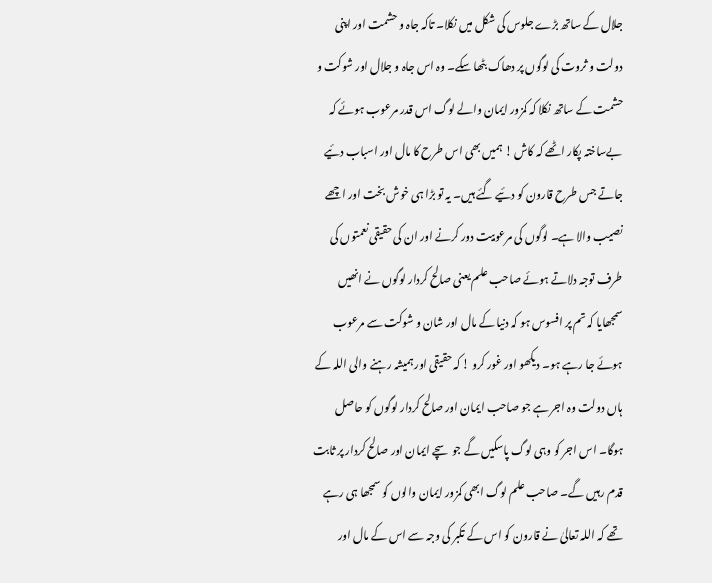جلال کے ساتھ بڑے جلوس کی شکل میں نکلا۔ تاکہ جاہ و حشمت اور اپنی دولت و ثروت کی لوگوں پر دھاک بٹھا سکے۔ وہ اس جاہ و جلال اور شوکت و حشمت کے ساتھ نکلا کہ کمزور ایمان والے لوگ اس قدر مرعوب ہوئے کہ بےساختہ پکار اٹھے کہ کاش ! ہمیں بھی اس طرح کا مال اور اسباب دئیے جاتے جس طرح قارون کو دئیے گئے ہیں۔ یہ تو بڑا ہی خوش بخت اور اچھے نصیب والا ہے۔ لوگوں کی مرعوبیت دور کرنے اور ان کی حقیقی نعمتوں کی طرف توجہ دلاتے ہوئے صاحب علم یعنی صالح کردار لوگوں نے انھیں سمجھایا کہ تم پر افسوس ہو کہ دنیا کے مال اور شان و شوکت سے مرعوب ہوئے جا رہے ہو۔ دیکھو اور غور کرو ! کہ حقیقی اور ہمیشہ رہنے والی اللہ کے ہاں دولت وہ اجر ہے جو صاحب ایمان اور صالح کردار لوگوں کو حاصل ہوگا۔ اس اجر کو وہی لوگ پاسکیں گے جو سچے ایمان اور صالح کردار پر ثابت قدم رہیں گے۔ صاحب علم لوگ ابھی کمزور ایمان والوں کو سمجھا ہی رہے تھے کہ اللہ تعالیٰ نے قارون کو اس کے تکبر کی وجہ سے اس کے مال اور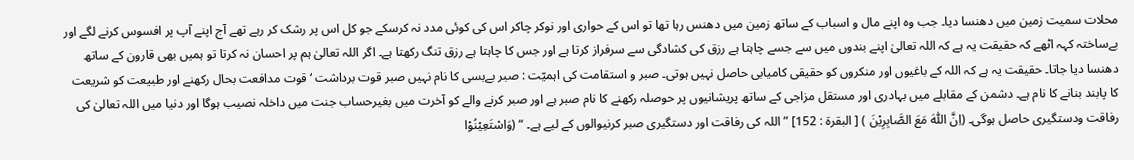محلات سمیت زمین میں دھنسا دیا۔ جب وہ اپنے مال و اسباب کے ساتھ زمین میں دھنس رہا تھا تو اس کے حواری اور نوکر چاکر اس کی کوئی مدد نہ کرسکے جو کل اس پر رشک کر رہے تھے آج اپنے آپ پر افسوس کرنے لگے اور بےساختہ کہہ اٹھے کہ حقیقت یہ ہے کہ اللہ تعالیٰ اپنے بندوں میں سے جسے چاہتا ہے رزق کی کشادگی سے سرفراز کرتا ہے اور جس کا چاہتا ہے رزق تنگ رکھتا ہے۔ اگر اللہ تعالیٰ ہم پر احسان نہ کرتا تو ہمیں بھی قارون کے ساتھ دھنسا دیا جاتا۔ حقیقت یہ ہے کہ اللہ کے باغیوں اور منکروں کو حقیقی کامیابی حاصل نہیں ہوتی۔ صبر و استقامت کی اہمیّت : صبر بےبسی کا نام نہیں صبر قوت برداشت ‘ قوت مدافعت بحال رکھنے اور طبیعت کو شریعت کا پابند بنانے کا نام ہے۔ دشمن کے مقابلے میں بہادری اور مستقل مزاجی کے ساتھ پریشانیوں پر حوصلہ رکھنے کا نام صبر ہے اور صبر کرنے والے کو آخرت میں بغیرحساب جنت میں داخلہ نصیب ہوگا اور دنیا میں اللہ تعالیٰ کی رفاقت ودستگیری حاصل ہوگی۔ (اِنَّ اللّٰہَ مَعَ الصَّابِرِیْنَ ) [ البقرۃ : 152] ” اللہ کی رفاقت اور دستگیری صبر کرنیوالوں کے لیے ہے۔ “ (وَاسْتَعِیْنُوْا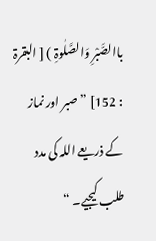باالصَّبْرِ وَالصَّلٰوۃِ ) [ البقرۃ : 152] ” صبر اور نماز کے ذریعے اللہ کی مدد طلب کیجیے۔ “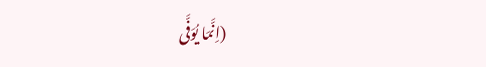(اِنَّمَا یُوَفَّی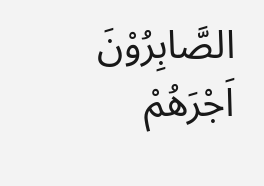الصَّابِرُوْنَ اَجْرَھُمْ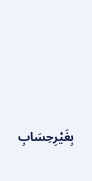بِغَیْرِحِسَابِ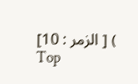) [ الزمر : 10]
Top